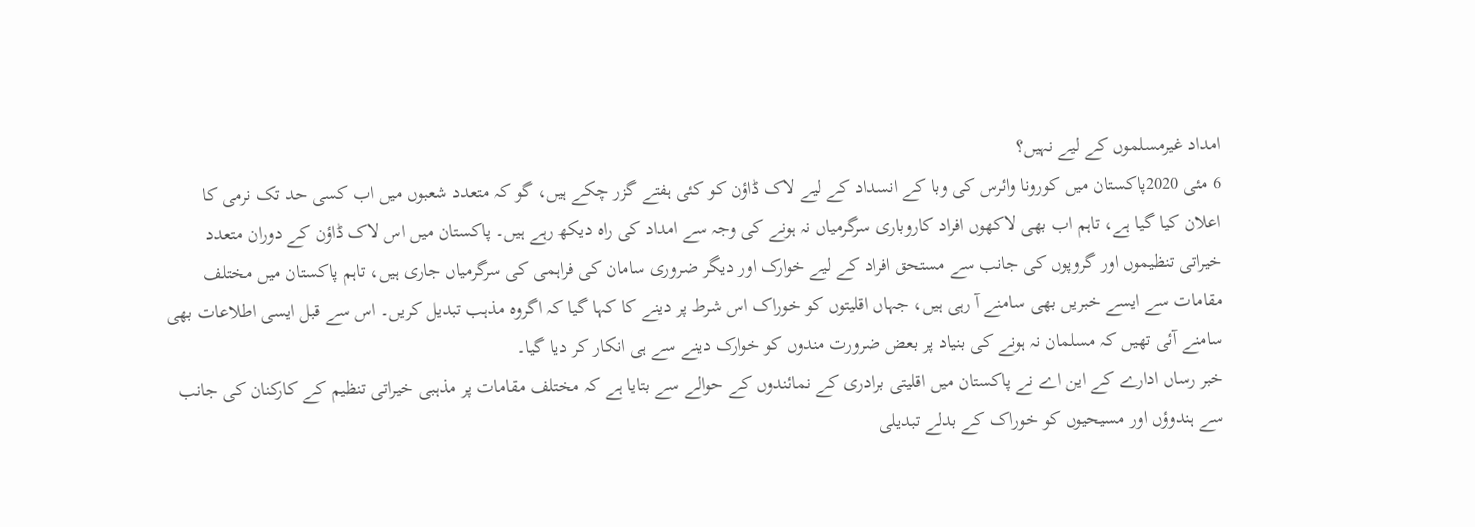امداد غیرمسلموں کے لیے نہیں؟
6 مئی 2020پاکستان میں کورونا وائرس کی وبا کے انسداد کے لیے لاک ڈاؤن کو کئی ہفتے گزر چکے ہیں، گو کہ متعدد شعبوں میں اب کسی حد تک نرمی کا اعلان کیا گیا ہے، تاہم اب بھی لاکھوں افراد کاروباری سرگرمیاں نہ ہونے کی وجہ سے امداد کی راہ دیکھ رہے ہیں۔ پاکستان میں اس لاک ڈاؤن کے دوران متعدد خیراتی تنظیموں اور گروپوں کی جانب سے مستحق افراد کے لیے خوارک اور دیگر ضروری سامان کی فراہمی کی سرگرمیاں جاری ہیں، تاہم پاکستان میں مختلف مقامات سے ایسے خبریں بھی سامنے آ رہی ہیں، جہاں اقلیتوں کو خوراک اس شرط پر دینے کا کہا گیا کہ اگروہ مذہب تبدیل کریں۔ اس سے قبل ایسی اطلاعات بھی سامنے آئی تھیں کہ مسلمان نہ ہونے کی بنیاد پر بعض ضرورت مندوں کو خوارک دینے سے ہی انکار کر دیا گیا۔
خبر رساں ادارے کے این اے نے پاکستان میں اقلیتی برادری کے نمائندوں کے حوالے سے بتایا ہے کہ مختلف مقامات پر مذہبی خیراتی تنظیم کے کارکنان کی جانب سے ہندوؤں اور مسیحیوں کو خوراک کے بدلے تبدیلی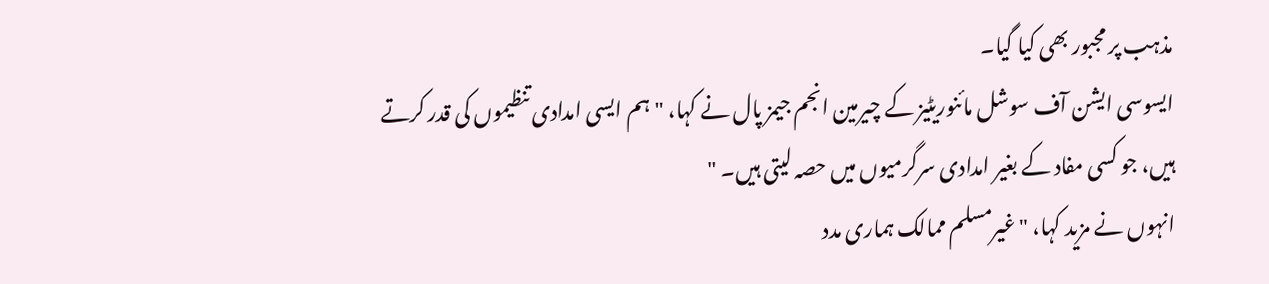مذہب پر مجبور بھی کیا گیا۔
ایسوسی ایشن آف سوشل مائنوریٹیز کے چیرمین انجم جیمز پال نے کہا، " ہم ایسی امدادی تنظیموں کی قدر کرتے ہیں، جو کسی مفاد کے بغیر امدادی سرگرمیوں میں حصہ لیتی ہیں۔ "
انہوں نے مزید کہا، "غیرمسلم ممالک ہماری مدد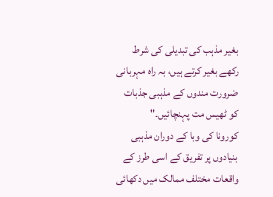بغیر مذہب کی تبدیلی کی شرط رکھے بغیر کرتے ہیں، بہ راہ مہربانی ضرورت مندوں کے مذہبی جذبات کو ٹھیس مت پہنچائیں۔"
کورونا کی وبا کے دوران مذہبی بنیادوں پر تفریق کے اسی طرز کے واقعات مختلف ممالک میں دکھائی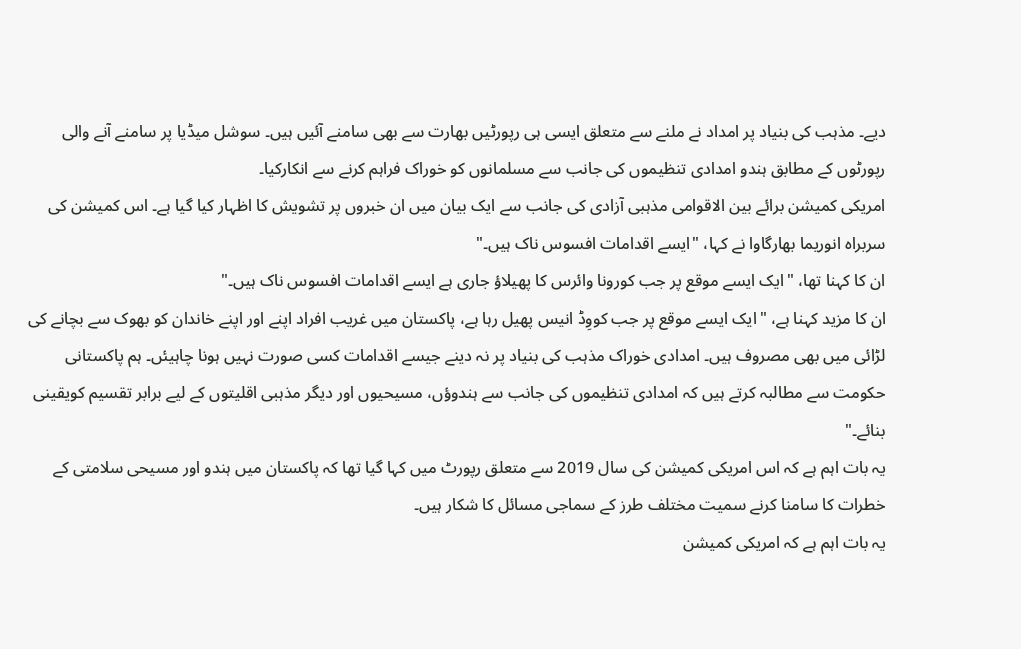دیے۔ مذہب کی بنیاد پر امداد نے ملنے سے متعلق ایسی ہی رپورٹیں بھارت سے بھی سامنے آئیں ہیں۔ سوشل میڈیا پر سامنے آنے والی رپورٹوں کے مطابق ہندو امدادی تنظیموں کی جانب سے مسلمانوں کو خوراک فراہم کرنے سے انکارکیا۔
امریکی کمیشن برائے بین الاقوامی مذہبی آزادی کی جانب سے ایک بیان میں ان خبروں پر تشویش کا اظہار کیا گیا ہے۔ اس کمیشن کی سربراہ انوریما بھارگاوا نے کہا، "ایسے اقدامات افسوس ناک ہیں۔"
ان کا کہنا تھا، "ایک ایسے موقع پر جب کورونا وائرس کا پھیلاؤ جاری ہے ایسے اقدامات افسوس ناک ہیں۔"
ان کا مزید کہنا ہے، "ایک ایسے موقع پر جب کووِڈ انیس پھیل رہا ہے، پاکستان میں غریب افراد اپنے اور اپنے خاندان کو بھوک سے بچانے کی لڑائی میں بھی مصروف ہیں۔ امدادی خوراک مذہب کی بنیاد پر نہ دینے جیسے اقدامات کسی صورت نہیں ہونا چاہیئں۔ ہم پاکستانی حکومت سے مطالبہ کرتے ہیں کہ امدادی تنظیموں کی جانب سے ہندوؤں، مسیحیوں اور دیگر مذہبی اقلیتوں کے لیے برابر تقسیم کویقینی بنائے۔"
یہ بات اہم ہے کہ اس امریکی کمیشن کی سال 2019 سے متعلق رپورٹ میں کہا گیا تھا کہ پاکستان میں ہندو اور مسیحی سلامتی کے خطرات کا سامنا کرنے سمیت مختلف طرز کے سماجی مسائل کا شکار ہیں۔
یہ بات اہم ہے کہ امریکی کمیشن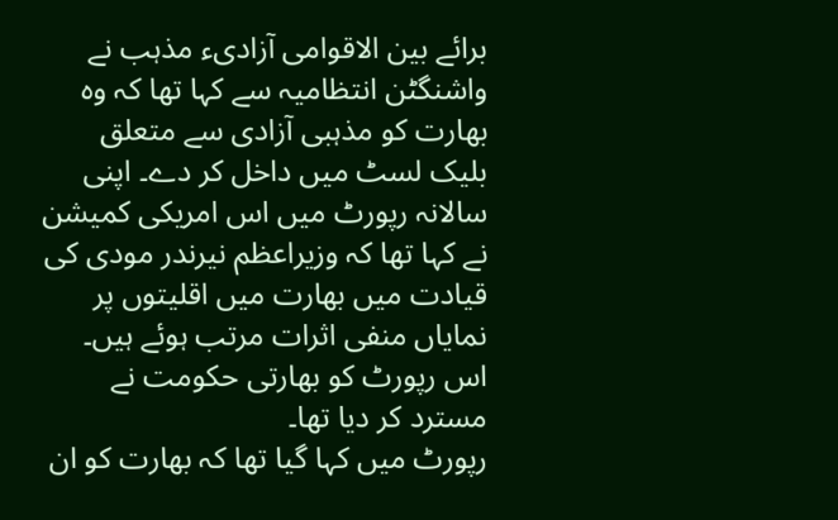برائے بین الاقوامی آزادیء مذہب نے واشنگٹن انتظامیہ سے کہا تھا کہ وہ بھارت کو مذہبی آزادی سے متعلق بلیک لسٹ میں داخل کر دے۔ اپنی سالانہ رپورٹ میں اس امریکی کمیشن نے کہا تھا کہ وزیراعظم نیرندر مودی کی قیادت میں بھارت میں اقلیتوں پر نمایاں منفی اثرات مرتب ہوئے ہیں۔ اس رپورٹ کو بھارتی حکومت نے مسترد کر دیا تھا۔
رپورٹ میں کہا گیا تھا کہ بھارت کو ان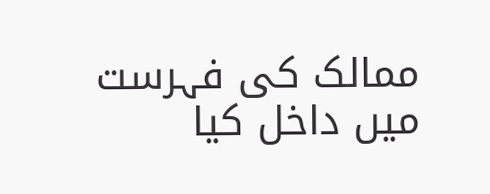ممالک کی فہرست میں داخل کیا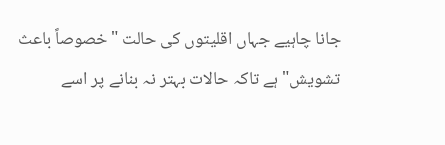جانا چاہیے جہاں اقلیتوں کی حالت "خصوصاً باعث تشویش" ہے تاکہ حالات بہتر نہ بنانے پر اسے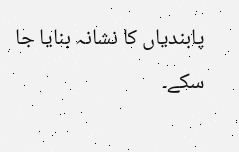پابندیاں کا نشانہ بنایا جا سکے۔